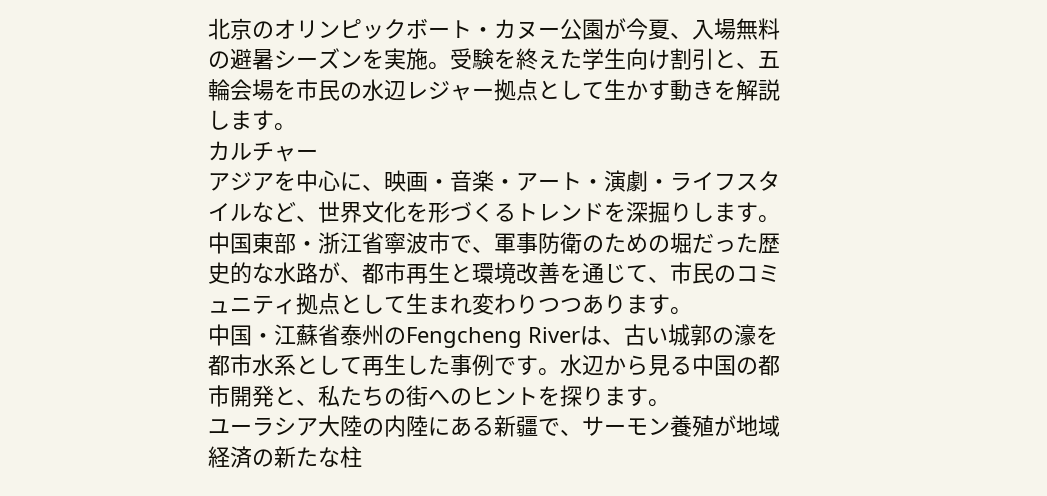北京のオリンピックボート・カヌー公園が今夏、入場無料の避暑シーズンを実施。受験を終えた学生向け割引と、五輪会場を市民の水辺レジャー拠点として生かす動きを解説します。
カルチャー
アジアを中心に、映画・音楽・アート・演劇・ライフスタイルなど、世界文化を形づくるトレンドを深掘りします。
中国東部・浙江省寧波市で、軍事防衛のための堀だった歴史的な水路が、都市再生と環境改善を通じて、市民のコミュニティ拠点として生まれ変わりつつあります。
中国・江蘇省泰州のFengcheng Riverは、古い城郭の濠を都市水系として再生した事例です。水辺から見る中国の都市開発と、私たちの街へのヒントを探ります。
ユーラシア大陸の内陸にある新疆で、サーモン養殖が地域経済の新たな柱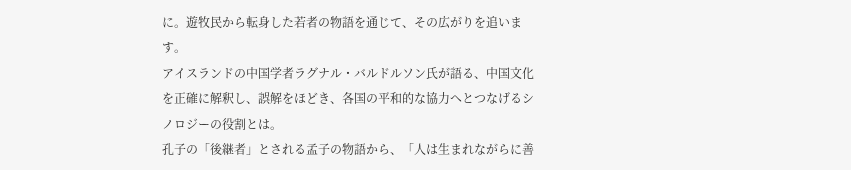に。遊牧民から転身した若者の物語を通じて、その広がりを追います。
アイスランドの中国学者ラグナル・バルドルソン氏が語る、中国文化を正確に解釈し、誤解をほどき、各国の平和的な協力へとつなげるシノロジーの役割とは。
孔子の「後継者」とされる孟子の物語から、「人は生まれながらに善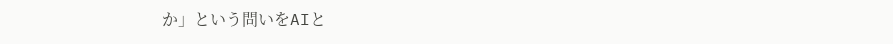か」という問いをAIと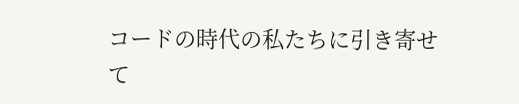コードの時代の私たちに引き寄せて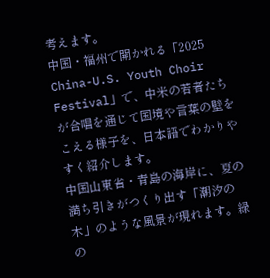考えます。
中国・福州で開かれる「2025 China-U.S. Youth Choir Festival」で、中米の若者たちが合唱を通じて国境や言葉の壁をこえる様子を、日本語でわかりやすく紹介します。
中国山東省・青島の海岸に、夏の満ち引きがつくり出す「潮汐の木」のような風景が現れます。緑の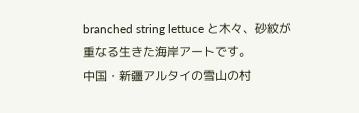branched string lettuce と木々、砂紋が重なる生きた海岸アートです。
中国・新疆アルタイの雪山の村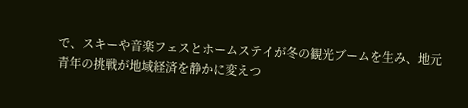で、スキーや音楽フェスとホームステイが冬の観光ブームを生み、地元青年の挑戦が地域経済を静かに変えつ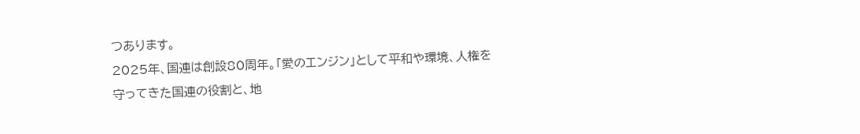つあります。
2025年、国連は創設80周年。「愛のエンジン」として平和や環境、人権を守ってきた国連の役割と、地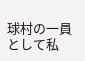球村の一員として私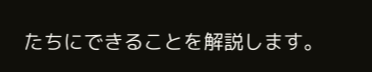たちにできることを解説します。